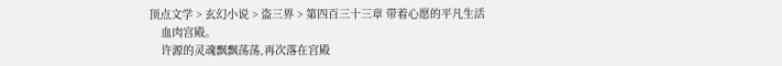顶点文学 > 玄幻小说 > 盗三界 > 第四百三十三章 带着心愿的平凡生活
    血肉宫殿。
    许源的灵魂飘飘荡荡,再次落在宫殿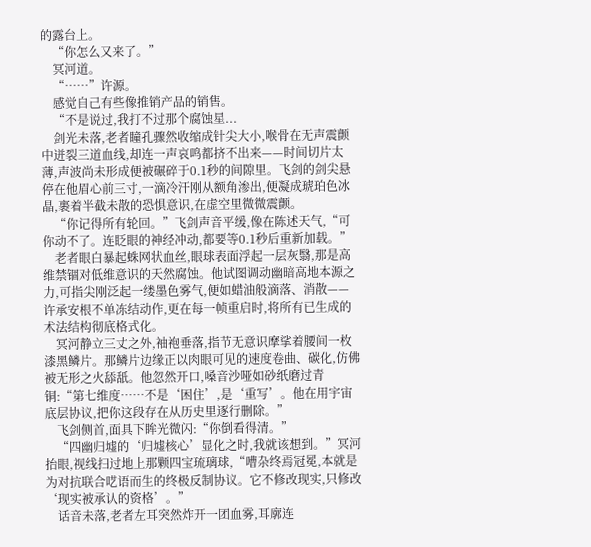的露台上。
    “你怎么又来了。”
    冥河道。
    “……”许源。
    感觉自己有些像推销产品的销售。
    “不是说过,我打不过那个腐蚀星...
    剑光未落,老者瞳孔骤然收缩成针尖大小,喉骨在无声震颤中迸裂三道血线,却连一声哀鸣都挤不出来——时间切片太薄,声波尚未形成便被碾碎于0.1秒的间隙里。飞剑的剑尖悬停在他眉心前三寸,一滴冷汗刚从额角渗出,便凝成琥珀色冰晶,裹着半截未散的恐惧意识,在虚空里微微震颤。
    “你记得所有轮回。”飞剑声音平缓,像在陈述天气,“可你动不了。连眨眼的神经冲动,都要等0.1秒后重新加载。”
    老者眼白暴起蛛网状血丝,眼球表面浮起一层灰翳,那是高维禁锢对低维意识的天然腐蚀。他试图调动幽暗高地本源之力,可指尖刚泛起一缕墨色雾气,便如蜡油般滴落、消散——许承安根不单冻结动作,更在每一帧重启时,将所有已生成的术法结构彻底格式化。
    冥河静立三丈之外,袖袍垂落,指节无意识摩挲着腰间一枚漆黑鳞片。那鳞片边缘正以肉眼可见的速度卷曲、碳化,仿佛被无形之火舔舐。他忽然开口,嗓音沙哑如砂纸磨过青铜:“第七维度……不是‘困住’,是‘重写’。他在用宇宙底层协议,把你这段存在从历史里逐行删除。”
    飞剑侧首,面具下眸光微闪:“你倒看得清。”
    “四幽归墟的‘归墟核心’显化之时,我就该想到。”冥河抬眼,视线扫过地上那颗四宝琉璃球,“嘈杂终焉冠冕,本就是为对抗联合呓语而生的终极反制协议。它不修改现实,只修改‘现实被承认的资格’。”
    话音未落,老者左耳突然炸开一团血雾,耳廓连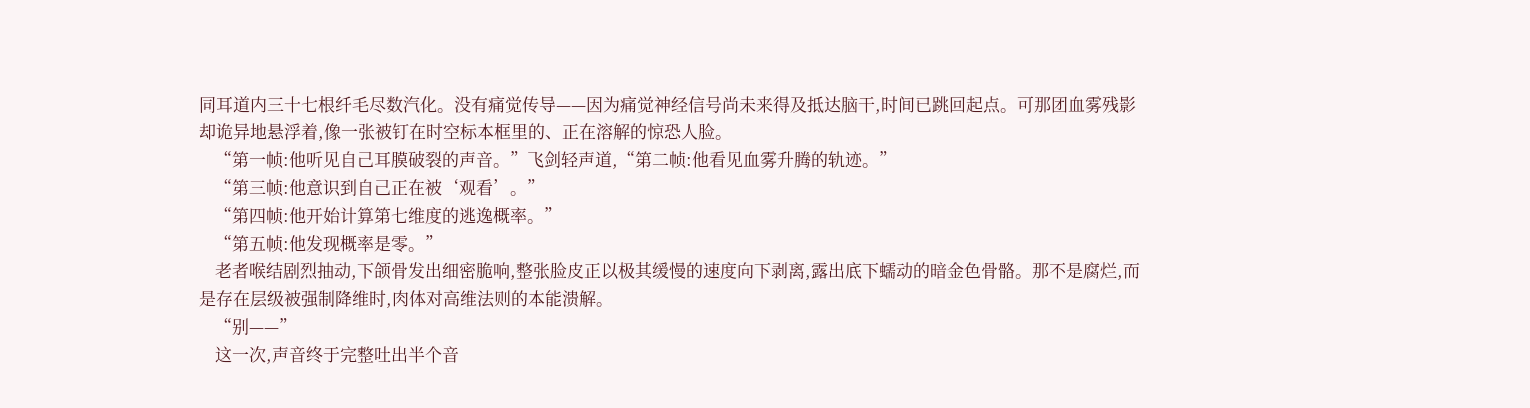同耳道内三十七根纤毛尽数汽化。没有痛觉传导——因为痛觉神经信号尚未来得及抵达脑干,时间已跳回起点。可那团血雾残影却诡异地悬浮着,像一张被钉在时空标本框里的、正在溶解的惊恐人脸。
    “第一帧:他听见自己耳膜破裂的声音。”飞剑轻声道,“第二帧:他看见血雾升腾的轨迹。”
    “第三帧:他意识到自己正在被‘观看’。”
    “第四帧:他开始计算第七维度的逃逸概率。”
    “第五帧:他发现概率是零。”
    老者喉结剧烈抽动,下颌骨发出细密脆响,整张脸皮正以极其缓慢的速度向下剥离,露出底下蠕动的暗金色骨骼。那不是腐烂,而是存在层级被强制降维时,肉体对高维法则的本能溃解。
    “别——”
    这一次,声音终于完整吐出半个音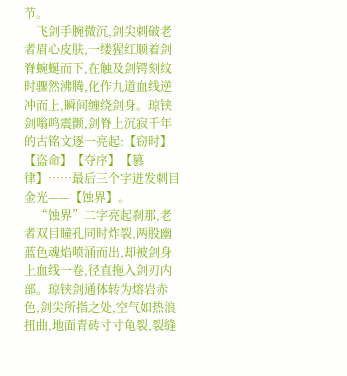节。
    飞剑手腕微沉,剑尖刺破老者眉心皮肤,一缕猩红顺着剑脊蜿蜒而下,在触及剑锷刻纹时骤然沸腾,化作九道血线逆冲而上,瞬间缠绕剑身。琼铗剑嗡鸣震颤,剑脊上沉寂千年的古铭文逐一亮起:【窃时】【盗命】【夺序】【篡律】……最后三个字迸发刺目金光——【蚀界】。
    “蚀界”二字亮起刹那,老者双目瞳孔同时炸裂,两股幽蓝色魂焰喷涌而出,却被剑身上血线一卷,径直拖入剑刃内部。琼铗剑通体转为熔岩赤色,剑尖所指之处,空气如热浪扭曲,地面青砖寸寸龟裂,裂缝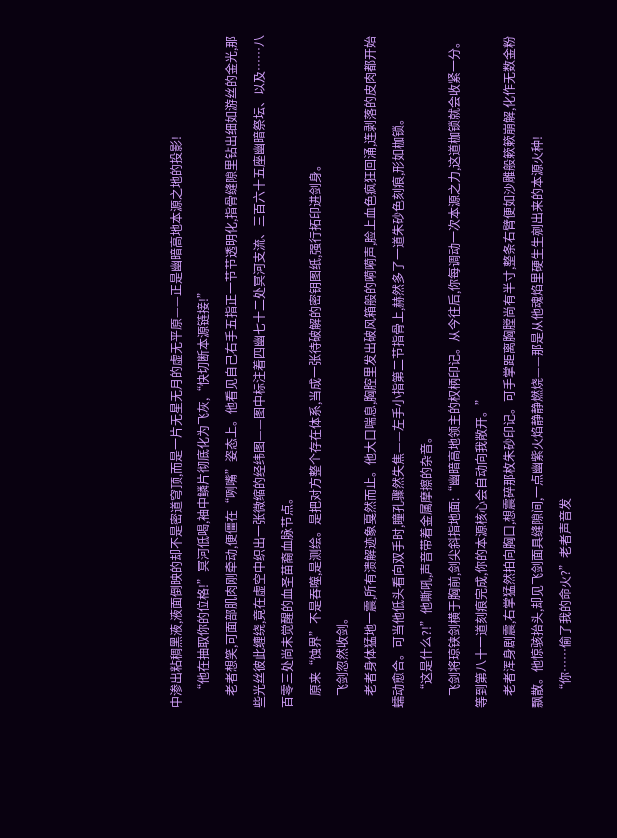中渗出粘稠黑液,液面倒映的却不是密道穹顶,而是一片无星无月的虚无平原——正是幽暗高地本源之地的投影!
    “他在抽取你的位格!”冥河低喝,袖中鳞片彻底化为飞灰,“快切断本源链接!”
    老者想笑,可面部肌肉刚牵动,便僵在“咧嘴”姿态上。他看见自己右手五指正一节节透明化,指骨缝隙里钻出细如游丝的金光,那些光丝彼此缠绕,竟在虚空中织出一张微缩的经纬图——图中标注着四幽七十二处冥河支流、三百六十五座幽暗祭坛、以及……八百零三处尚未觉醒的血圣苗裔血脉节点。
    原来“蚀界”不是吞噬,是测绘。是把对方整个存在体系,当成一张待破解的密钥图纸,强行拓印进剑身。
    飞剑忽然收剑。
    老者身体猛地一震,所有溃解迹象戛然而止。他大口喘息,胸腔里发出破风箱般的嗬嗬声,脸上血色疯狂回涌,连剥落的皮肉都开始蠕动愈合。可当他低头看向双手时,瞳孔骤然失焦——左手小指第二节指骨上,赫然多了一道朱砂色刻痕,形如枷锁。
    “这是什么?!”他嘶吼,声音带着金属摩擦的杂音。
    飞剑将琼铗剑横于胸前,剑尖斜指地面:“幽暗高地领主的权柄印记。从今往后,你每调动一次本源之力,这道枷锁就会收紧一分。等到第八十一道刻痕完成,你的本源核心会自动向我敞开。”
    老者浑身剧震,右掌猛然拍向胸口,想震碎那枚朱砂印记。可手掌距离胸膛尚有半寸,整条右臂便如沙雕般簌簌崩解,化作无数金粉飘散。他惊骇抬头,却见飞剑面具缝隙间,一点幽紫火焰静静燃烧——那是从他魂焰里硬生生剜出来的本源火种!
    “你……偷了我的命火?”老者声音发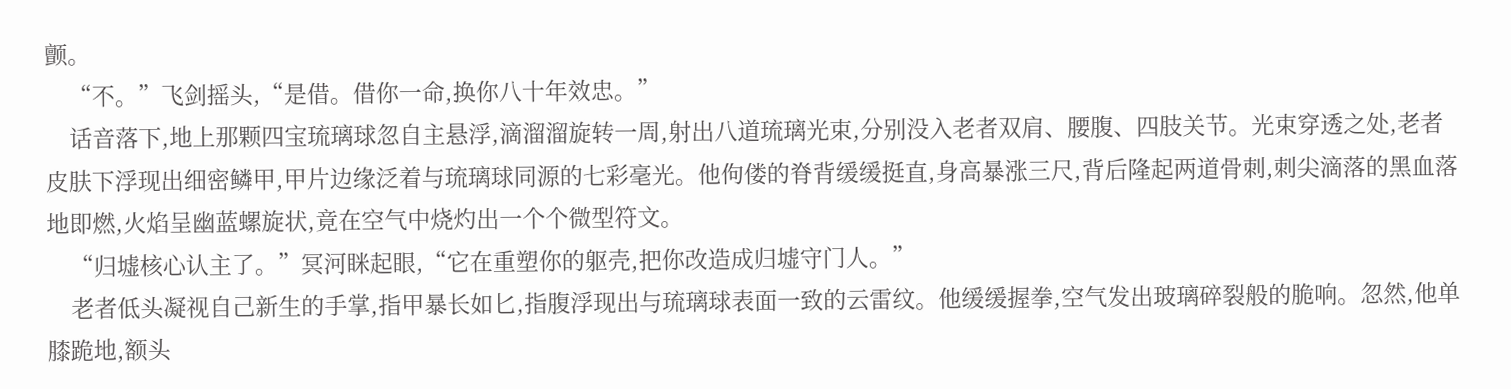颤。
    “不。”飞剑摇头,“是借。借你一命,换你八十年效忠。”
    话音落下,地上那颗四宝琉璃球忽自主悬浮,滴溜溜旋转一周,射出八道琉璃光束,分别没入老者双肩、腰腹、四肢关节。光束穿透之处,老者皮肤下浮现出细密鳞甲,甲片边缘泛着与琉璃球同源的七彩毫光。他佝偻的脊背缓缓挺直,身高暴涨三尺,背后隆起两道骨刺,刺尖滴落的黑血落地即燃,火焰呈幽蓝螺旋状,竟在空气中烧灼出一个个微型符文。
    “归墟核心认主了。”冥河眯起眼,“它在重塑你的躯壳,把你改造成归墟守门人。”
    老者低头凝视自己新生的手掌,指甲暴长如匕,指腹浮现出与琉璃球表面一致的云雷纹。他缓缓握拳,空气发出玻璃碎裂般的脆响。忽然,他单膝跪地,额头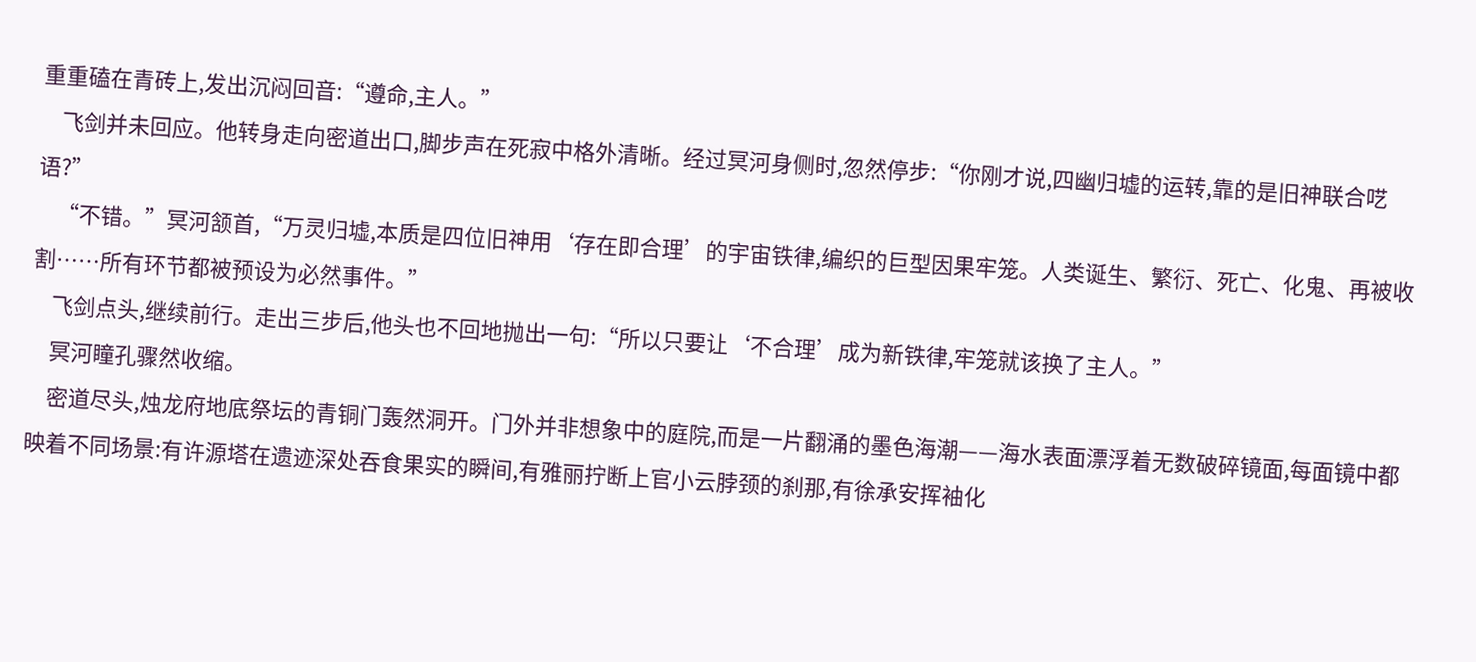重重磕在青砖上,发出沉闷回音:“遵命,主人。”
    飞剑并未回应。他转身走向密道出口,脚步声在死寂中格外清晰。经过冥河身侧时,忽然停步:“你刚才说,四幽归墟的运转,靠的是旧神联合呓语?”
    “不错。”冥河颔首,“万灵归墟,本质是四位旧神用‘存在即合理’的宇宙铁律,编织的巨型因果牢笼。人类诞生、繁衍、死亡、化鬼、再被收割……所有环节都被预设为必然事件。”
    飞剑点头,继续前行。走出三步后,他头也不回地抛出一句:“所以只要让‘不合理’成为新铁律,牢笼就该换了主人。”
    冥河瞳孔骤然收缩。
    密道尽头,烛龙府地底祭坛的青铜门轰然洞开。门外并非想象中的庭院,而是一片翻涌的墨色海潮——海水表面漂浮着无数破碎镜面,每面镜中都映着不同场景:有许源塔在遗迹深处吞食果实的瞬间,有雅丽拧断上官小云脖颈的刹那,有徐承安挥袖化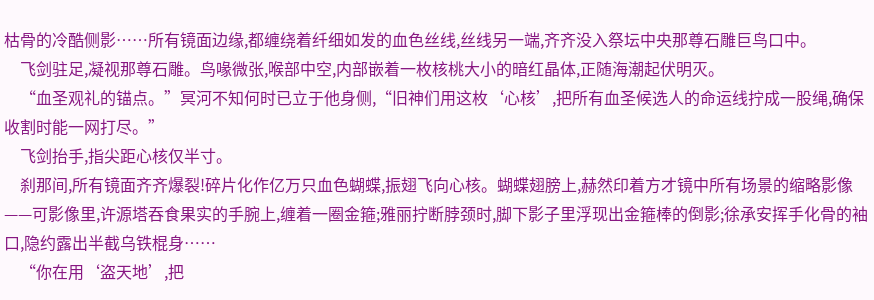枯骨的冷酷侧影……所有镜面边缘,都缠绕着纤细如发的血色丝线,丝线另一端,齐齐没入祭坛中央那尊石雕巨鸟口中。
    飞剑驻足,凝视那尊石雕。鸟喙微张,喉部中空,内部嵌着一枚核桃大小的暗红晶体,正随海潮起伏明灭。
    “血圣观礼的锚点。”冥河不知何时已立于他身侧,“旧神们用这枚‘心核’,把所有血圣候选人的命运线拧成一股绳,确保收割时能一网打尽。”
    飞剑抬手,指尖距心核仅半寸。
    刹那间,所有镜面齐齐爆裂!碎片化作亿万只血色蝴蝶,振翅飞向心核。蝴蝶翅膀上,赫然印着方才镜中所有场景的缩略影像——可影像里,许源塔吞食果实的手腕上,缠着一圈金箍;雅丽拧断脖颈时,脚下影子里浮现出金箍棒的倒影;徐承安挥手化骨的袖口,隐约露出半截乌铁棍身……
    “你在用‘盗天地’,把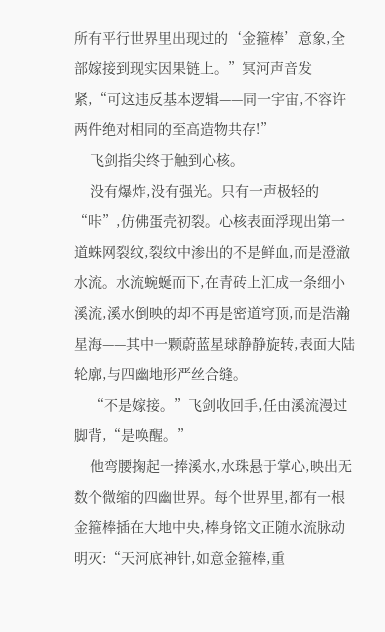所有平行世界里出现过的‘金箍棒’意象,全部嫁接到现实因果链上。”冥河声音发紧,“可这违反基本逻辑——同一宇宙,不容许两件绝对相同的至高造物共存!”
    飞剑指尖终于触到心核。
    没有爆炸,没有强光。只有一声极轻的“咔”,仿佛蛋壳初裂。心核表面浮现出第一道蛛网裂纹,裂纹中渗出的不是鲜血,而是澄澈水流。水流蜿蜒而下,在青砖上汇成一条细小溪流,溪水倒映的却不再是密道穹顶,而是浩瀚星海——其中一颗蔚蓝星球静静旋转,表面大陆轮廓,与四幽地形严丝合缝。
    “不是嫁接。”飞剑收回手,任由溪流漫过脚背,“是唤醒。”
    他弯腰掬起一捧溪水,水珠悬于掌心,映出无数个微缩的四幽世界。每个世界里,都有一根金箍棒插在大地中央,棒身铭文正随水流脉动明灭:“天河底神针,如意金箍棒,重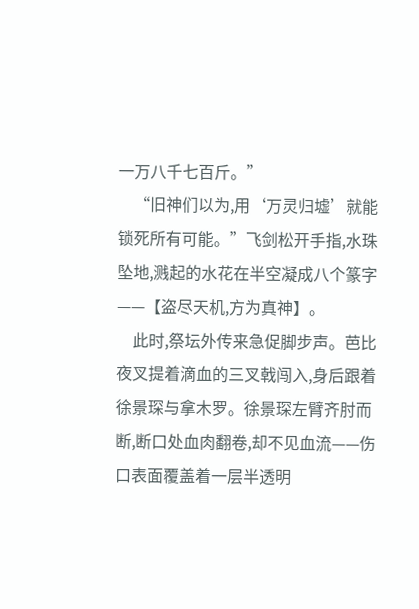一万八千七百斤。”
    “旧神们以为,用‘万灵归墟’就能锁死所有可能。”飞剑松开手指,水珠坠地,溅起的水花在半空凝成八个篆字——【盗尽天机,方为真神】。
    此时,祭坛外传来急促脚步声。芭比夜叉提着滴血的三叉戟闯入,身后跟着徐景琛与拿木罗。徐景琛左臂齐肘而断,断口处血肉翻卷,却不见血流——伤口表面覆盖着一层半透明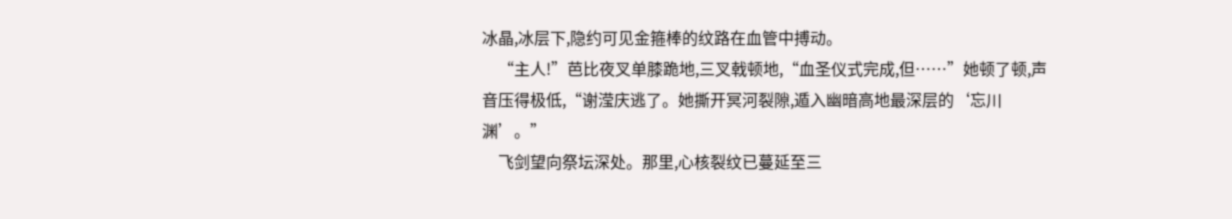冰晶,冰层下,隐约可见金箍棒的纹路在血管中搏动。
    “主人!”芭比夜叉单膝跪地,三叉戟顿地,“血圣仪式完成,但……”她顿了顿,声音压得极低,“谢滢庆逃了。她撕开冥河裂隙,遁入幽暗高地最深层的‘忘川渊’。”
    飞剑望向祭坛深处。那里,心核裂纹已蔓延至三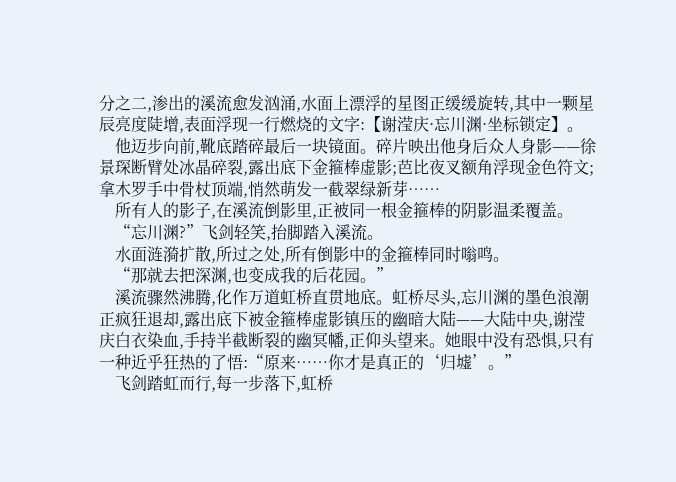分之二,渗出的溪流愈发汹涌,水面上漂浮的星图正缓缓旋转,其中一颗星辰亮度陡增,表面浮现一行燃烧的文字:【谢滢庆·忘川渊·坐标锁定】。
    他迈步向前,靴底踏碎最后一块镜面。碎片映出他身后众人身影——徐景琛断臂处冰晶碎裂,露出底下金箍棒虚影;芭比夜叉额角浮现金色符文;拿木罗手中骨杖顶端,悄然萌发一截翠绿新芽……
    所有人的影子,在溪流倒影里,正被同一根金箍棒的阴影温柔覆盖。
    “忘川渊?”飞剑轻笑,抬脚踏入溪流。
    水面涟漪扩散,所过之处,所有倒影中的金箍棒同时嗡鸣。
    “那就去把深渊,也变成我的后花园。”
    溪流骤然沸腾,化作万道虹桥直贯地底。虹桥尽头,忘川渊的墨色浪潮正疯狂退却,露出底下被金箍棒虚影镇压的幽暗大陆——大陆中央,谢滢庆白衣染血,手持半截断裂的幽冥幡,正仰头望来。她眼中没有恐惧,只有一种近乎狂热的了悟:“原来……你才是真正的‘归墟’。”
    飞剑踏虹而行,每一步落下,虹桥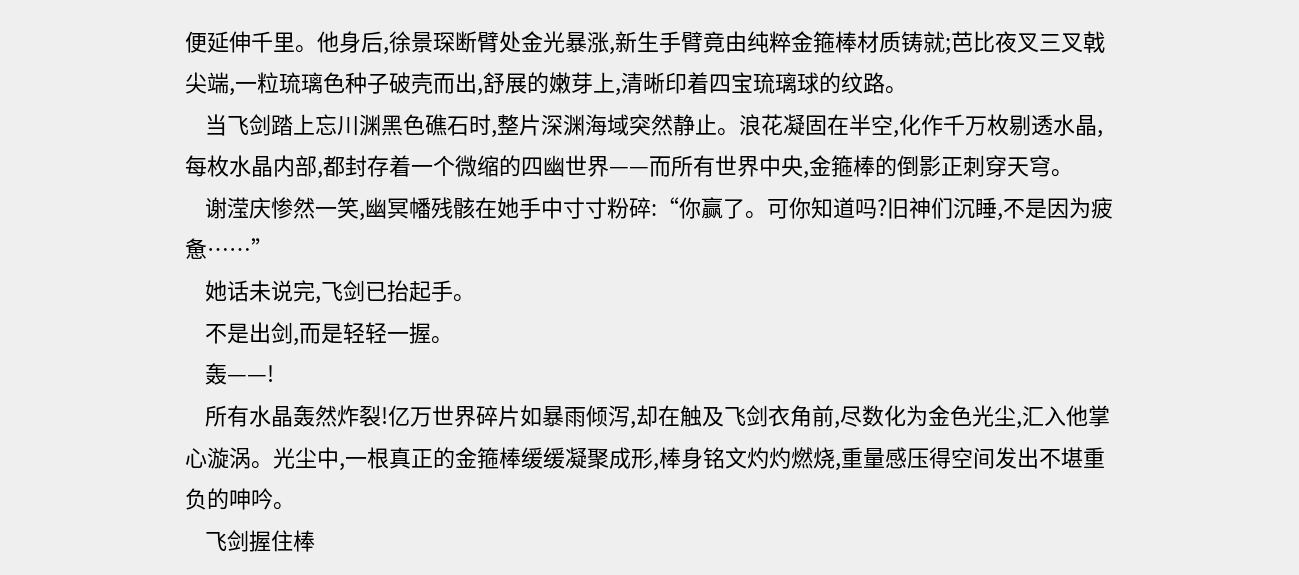便延伸千里。他身后,徐景琛断臂处金光暴涨,新生手臂竟由纯粹金箍棒材质铸就;芭比夜叉三叉戟尖端,一粒琉璃色种子破壳而出,舒展的嫩芽上,清晰印着四宝琉璃球的纹路。
    当飞剑踏上忘川渊黑色礁石时,整片深渊海域突然静止。浪花凝固在半空,化作千万枚剔透水晶,每枚水晶内部,都封存着一个微缩的四幽世界——而所有世界中央,金箍棒的倒影正刺穿天穹。
    谢滢庆惨然一笑,幽冥幡残骸在她手中寸寸粉碎:“你赢了。可你知道吗?旧神们沉睡,不是因为疲惫……”
    她话未说完,飞剑已抬起手。
    不是出剑,而是轻轻一握。
    轰——!
    所有水晶轰然炸裂!亿万世界碎片如暴雨倾泻,却在触及飞剑衣角前,尽数化为金色光尘,汇入他掌心漩涡。光尘中,一根真正的金箍棒缓缓凝聚成形,棒身铭文灼灼燃烧,重量感压得空间发出不堪重负的呻吟。
    飞剑握住棒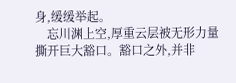身,缓缓举起。
    忘川渊上空,厚重云层被无形力量撕开巨大豁口。豁口之外,并非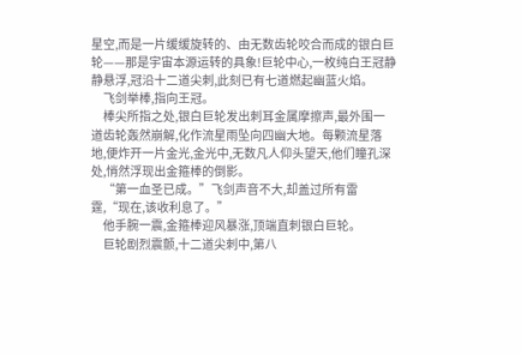星空,而是一片缓缓旋转的、由无数齿轮咬合而成的银白巨轮——那是宇宙本源运转的具象!巨轮中心,一枚纯白王冠静静悬浮,冠沿十二道尖刺,此刻已有七道燃起幽蓝火焰。
    飞剑举棒,指向王冠。
    棒尖所指之处,银白巨轮发出刺耳金属摩擦声,最外围一道齿轮轰然崩解,化作流星雨坠向四幽大地。每颗流星落地,便炸开一片金光,金光中,无数凡人仰头望天,他们瞳孔深处,悄然浮现出金箍棒的倒影。
    “第一血圣已成。”飞剑声音不大,却盖过所有雷霆,“现在,该收利息了。”
    他手腕一震,金箍棒迎风暴涨,顶端直刺银白巨轮。
    巨轮剧烈震颤,十二道尖刺中,第八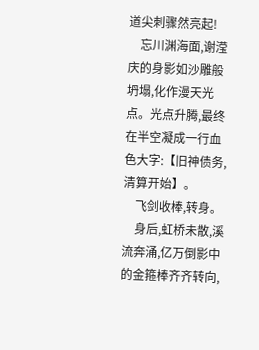道尖刺骤然亮起!
    忘川渊海面,谢滢庆的身影如沙雕般坍塌,化作漫天光点。光点升腾,最终在半空凝成一行血色大字:【旧神债务,清算开始】。
    飞剑收棒,转身。
    身后,虹桥未散,溪流奔涌,亿万倒影中的金箍棒齐齐转向,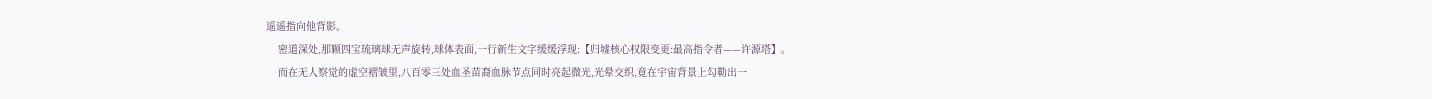遥遥指向他背影。
    密道深处,那颗四宝琉璃球无声旋转,球体表面,一行新生文字缓缓浮现:【归墟核心权限变更:最高指令者——许源塔】。
    而在无人察觉的虚空褶皱里,八百零三处血圣苗裔血脉节点同时亮起微光,光晕交织,竟在宇宙背景上勾勒出一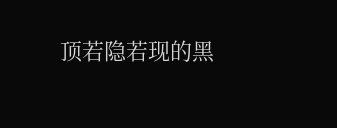顶若隐若现的黑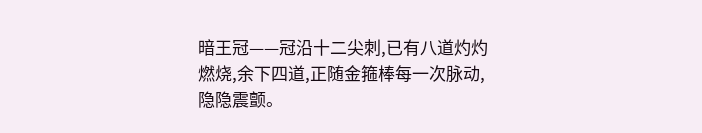暗王冠——冠沿十二尖刺,已有八道灼灼燃烧,余下四道,正随金箍棒每一次脉动,隐隐震颤。